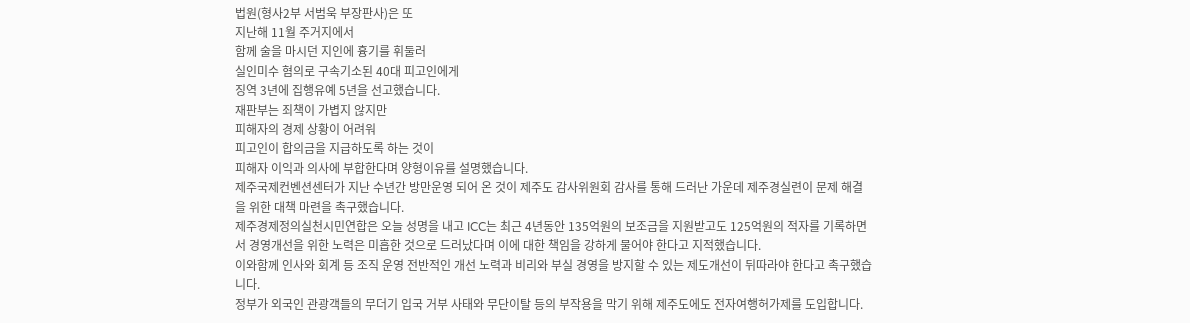법원(형사2부 서범욱 부장판사)은 또
지난해 11월 주거지에서
함께 술을 마시던 지인에 흉기를 휘둘러
실인미수 혐의로 구속기소된 40대 피고인에게
징역 3년에 집행유예 5년을 선고했습니다.
재판부는 죄책이 가볍지 않지만
피해자의 경제 상황이 어려워
피고인이 합의금을 지급하도록 하는 것이
피해자 이익과 의사에 부합한다며 양형이유를 설명했습니다.
제주국제컨벤션센터가 지난 수년간 방만운영 되어 온 것이 제주도 감사위원회 감사를 통해 드러난 가운데 제주경실련이 문제 해결을 위한 대책 마련을 촉구했습니다.
제주경제정의실천시민연합은 오늘 성명을 내고 ICC는 최근 4년동안 135억원의 보조금을 지원받고도 125억원의 적자를 기록하면서 경영개선을 위한 노력은 미흡한 것으로 드러났다며 이에 대한 책임을 강하게 물어야 한다고 지적했습니다.
이와함께 인사와 회계 등 조직 운영 전반적인 개선 노력과 비리와 부실 경영을 방지할 수 있는 제도개선이 뒤따라야 한다고 촉구했습니다.
정부가 외국인 관광객들의 무더기 입국 거부 사태와 무단이탈 등의 부작용을 막기 위해 제주도에도 전자여행허가제를 도입합니다.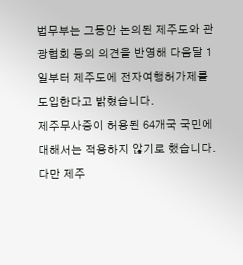법무부는 그동안 논의된 제주도와 관광협회 등의 의견을 반영해 다음달 1일부터 제주도에 전자여행허가제를 도입한다고 밝혔습니다.
제주무사증이 허용된 64개국 국민에 대해서는 적용하지 않기로 했습니다.
다만 제주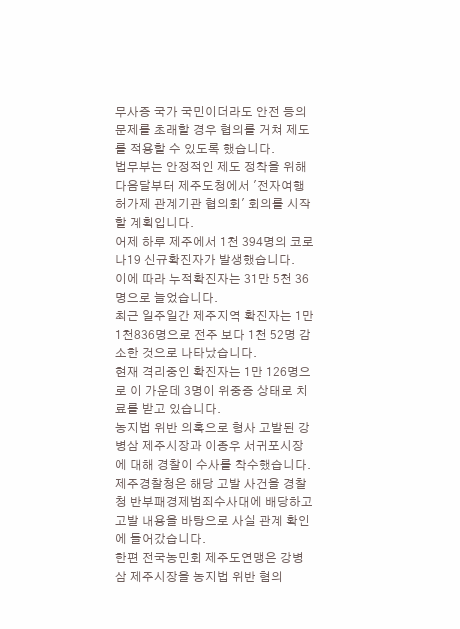무사증 국가 국민이더라도 안전 등의 문제를 초래할 경우 협의를 거쳐 제도를 적용할 수 있도록 했습니다.
법무부는 안정적인 제도 정착을 위해 다음달부터 제주도청에서 '전자여행허가제 관계기관 협의회' 회의를 시작할 계획입니다.
어제 하루 제주에서 1천 394명의 코로나19 신규확진자가 발생했습니다.
이에 따라 누적확진자는 31만 5천 36명으로 늘었습니다.
최근 일주일간 제주지역 확진자는 1만1천836명으로 전주 보다 1천 52명 감소한 것으로 나타났습니다.
현재 격리중인 확진자는 1만 126명으로 이 가운데 3명이 위중증 상태로 치료를 받고 있습니다.
농지법 위반 의혹으로 형사 고발된 강병삼 제주시장과 이종우 서귀포시장에 대해 경찰이 수사를 착수했습니다.
제주경찰청은 해당 고발 사건을 경찰청 반부패경제범죄수사대에 배당하고 고발 내용을 바탕으로 사실 관계 확인에 들어갔습니다.
한편 전국농민회 제주도연맹은 강병삼 제주시장을 농지법 위반 혐의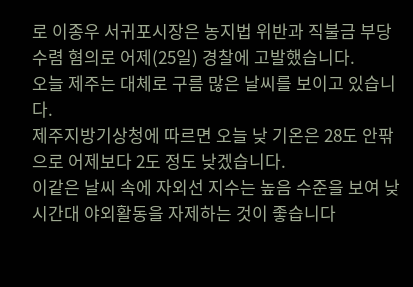로 이종우 서귀포시장은 농지법 위반과 직불금 부당 수렴 혐의로 어제(25일) 경찰에 고발했습니다.
오늘 제주는 대체로 구름 많은 날씨를 보이고 있습니다.
제주지방기상청에 따르면 오늘 낮 기온은 28도 안팎으로 어제보다 2도 정도 낮겠습니다.
이같은 날씨 속에 자외선 지수는 높음 수준을 보여 낮 시간대 야외활동을 자제하는 것이 좋습니다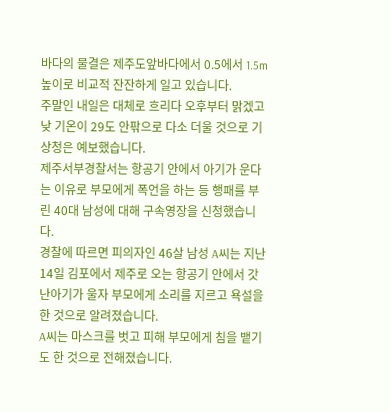바다의 물결은 제주도앞바다에서 0.5에서 1.5m 높이로 비교적 잔잔하게 일고 있습니다.
주말인 내일은 대체로 흐리다 오후부터 맑겠고 낮 기온이 29도 안팎으로 다소 더울 것으로 기상청은 예보했습니다.
제주서부경찰서는 항공기 안에서 아기가 운다는 이유로 부모에게 폭언을 하는 등 행패를 부린 40대 남성에 대해 구속영장을 신청했습니다.
경찰에 따르면 피의자인 46살 남성 A씨는 지난 14일 김포에서 제주로 오는 항공기 안에서 갓난아기가 울자 부모에게 소리를 지르고 욕설을 한 것으로 알려졌습니다.
A씨는 마스크를 벗고 피해 부모에게 침을 뱉기도 한 것으로 전해졌습니다.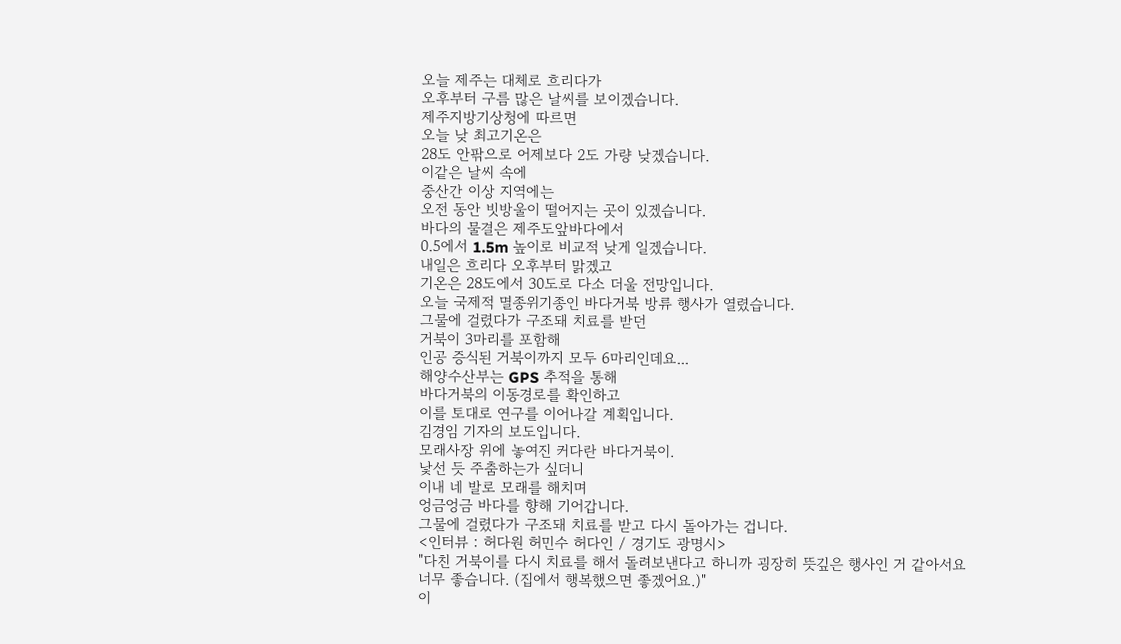오늘 제주는 대체로 흐리다가
오후부터 구름 많은 날씨를 보이겠습니다.
제주지방기상청에 따르면
오늘 낮 최고기온은
28도 안팎으로 어제보다 2도 가량 낮겠습니다.
이같은 날씨 속에
중산간 이상 지역에는
오전 동안 빗방울이 떨어지는 곳이 있겠습니다.
바다의 물결은 제주도앞바다에서
0.5에서 1.5m 높이로 비교적 낮게 일겠습니다.
내일은 흐리다 오후부터 맑겠고
기온은 28도에서 30도로 다소 더울 전망입니다.
오늘 국제적 멸종위기종인 바다거북 방류 행사가 열렸습니다.
그물에 걸렸다가 구조돼 치료를 받던
거북이 3마리를 포함해
인공 증식된 거북이까지 모두 6마리인데요...
해양수산부는 GPS 추적을 통해
바다거북의 이동경로를 확인하고
이를 토대로 연구를 이어나갈 계획입니다.
김경임 기자의 보도입니다.
모래사장 위에 놓여진 커다란 바다거북이.
낯선 듯 주춤하는가 싶더니
이내 네 발로 모래를 해치며
엉금엉금 바다를 향해 기어갑니다.
그물에 걸렸다가 구조돼 치료를 받고 다시 돌아가는 겁니다.
<인터뷰 : 허다원 허민수 허다인 / 경기도 광명시>
"다친 거북이를 다시 치료를 해서 돌려보낸다고 하니까 굉장히 뜻깊은 행사인 거 같아서요 너무 좋습니다. (집에서 행복했으면 좋겠어요.)"
이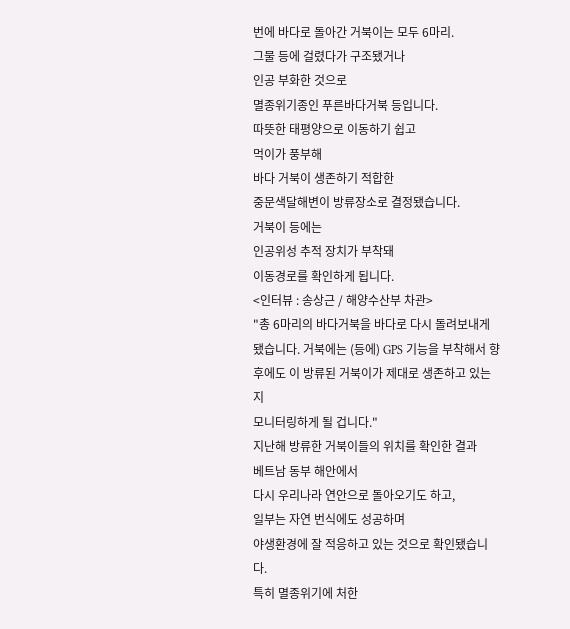번에 바다로 돌아간 거북이는 모두 6마리.
그물 등에 걸렸다가 구조됐거나
인공 부화한 것으로
멸종위기종인 푸른바다거북 등입니다.
따뜻한 태평양으로 이동하기 쉽고
먹이가 풍부해
바다 거북이 생존하기 적합한
중문색달해변이 방류장소로 결정됐습니다.
거북이 등에는
인공위성 추적 장치가 부착돼
이동경로를 확인하게 됩니다.
<인터뷰 : 송상근 / 해양수산부 차관>
"총 6마리의 바다거북을 바다로 다시 돌려보내게 됐습니다. 거북에는 (등에) GPS 기능을 부착해서 향후에도 이 방류된 거북이가 제대로 생존하고 있는지
모니터링하게 될 겁니다."
지난해 방류한 거북이들의 위치를 확인한 결과
베트남 동부 해안에서
다시 우리나라 연안으로 돌아오기도 하고,
일부는 자연 번식에도 성공하며
야생환경에 잘 적응하고 있는 것으로 확인됐습니다.
특히 멸종위기에 처한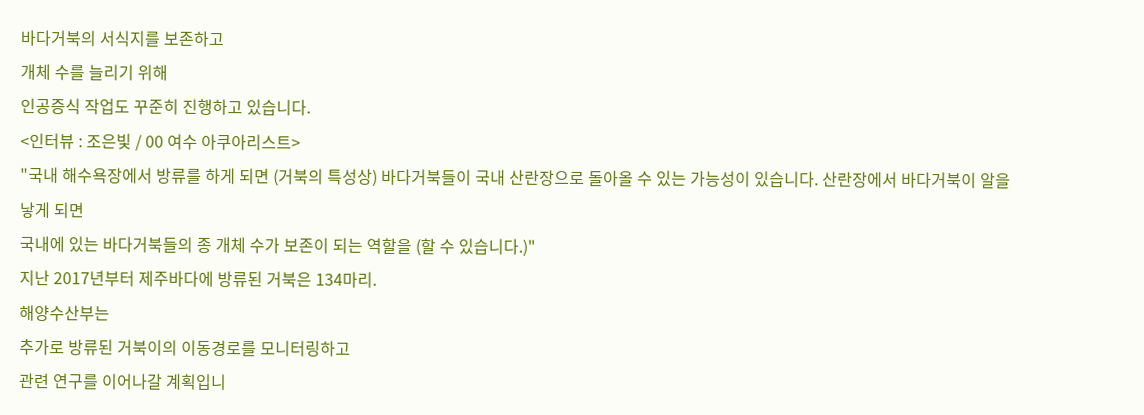바다거북의 서식지를 보존하고
개체 수를 늘리기 위해
인공증식 작업도 꾸준히 진행하고 있습니다.
<인터뷰 : 조은빛 / 00 여수 아쿠아리스트>
"국내 해수욕장에서 방류를 하게 되면 (거북의 특성상) 바다거북들이 국내 산란장으로 돌아올 수 있는 가능성이 있습니다. 산란장에서 바다거북이 알을 낳게 되면
국내에 있는 바다거북들의 종 개체 수가 보존이 되는 역할을 (할 수 있습니다.)"
지난 2017년부터 제주바다에 방류된 거북은 134마리.
해양수산부는
추가로 방류된 거북이의 이동경로를 모니터링하고
관련 연구를 이어나갈 계획입니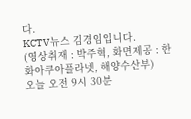다.
KCTV뉴스 김경임입니다.
(영상취재 : 박주혁, 화면제공 : 한화아쿠아플라넷, 해양수산부)
오늘 오전 9시 30분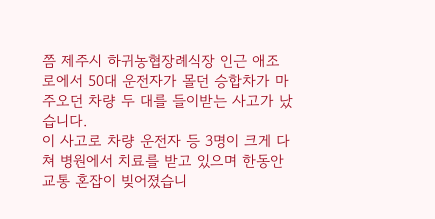쯤 제주시 하귀농협장례식장 인근 애조로에서 50대 운전자가 몰던 승합차가 마주오던 차량 두 대를 들이받는 사고가 났습니다.
이 사고로 차량 운전자 등 3명이 크게 다쳐 병원에서 치료를 받고 있으며 한동안 교통 혼잡이 빚어졌습니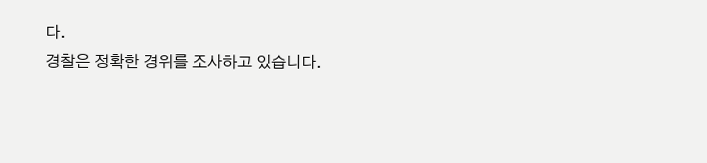다.
경찰은 정확한 경위를 조사하고 있습니다.